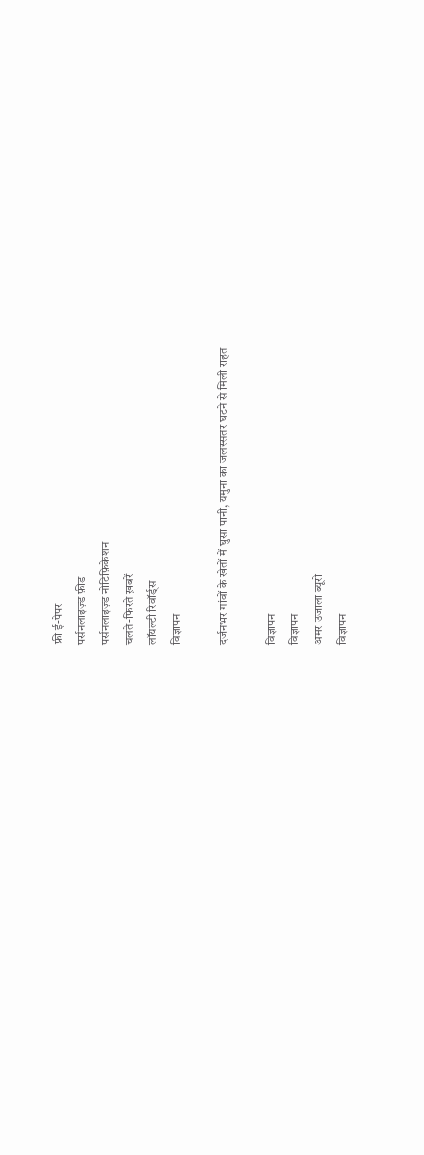फ्री ई-पेपर
पर्सनलाइज़्ड फ़ीड
पर्सनलाइज़्ड नोटिफ़िकेशन
चलते-फिरते ख़बरें
लॉयल्टी रिवॉर्ड्स
विज्ञापन

दर्जनभर गांवों के खेतों में घुसा पानी, यमुना का जलस्सतर घटने से मिली राहत

विज्ञापन
विज्ञापन
अमर उजाला ब्यूरो
विज्ञापन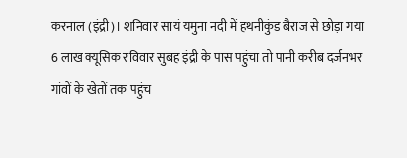करनाल (इंद्री)। शनिवार सायं यमुना नदी में हथनीकुंड बैराज से छोड़ा गया 6 लाख क्यूसिक रविवार सुबह इंद्री के पास पहुंचा तो पानी करीब दर्जनभर गांवों के खेतों तक पहुंच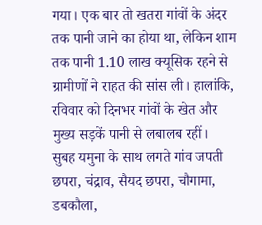गया। एक बार तो खतरा गांवों के अंदर तक पानी जाने का होया था, लेकिन शाम तक पानी 1.10 लाख क्यूसिक रहने से ग्रामीणों ने राहत की सांस ली। हालांकि, रविवार को दिनभर गांवों के खेत और मुख्य सड़कें पानी से लबालब रहीं।
सुबह यमुना के साथ लगते गांव जपती छपरा, चंद्राव, सैयद छपरा, चौगामा, डबकौला,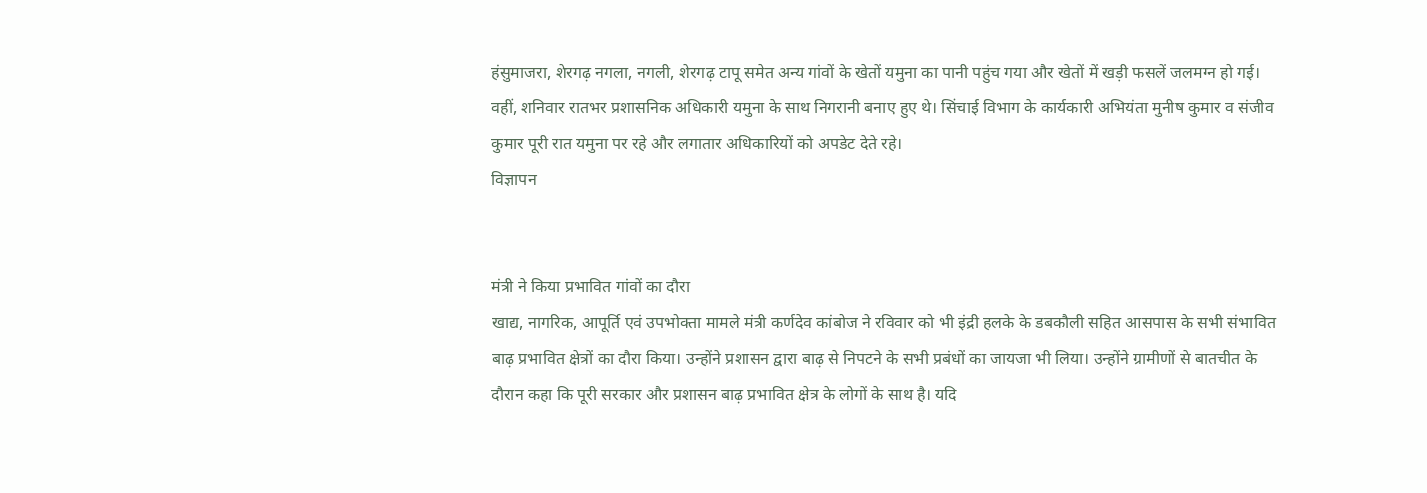हंसुमाजरा, शेरगढ़ नगला, नगली, शेरगढ़ टापू समेत अन्य गांवों के खेतों यमुना का पानी पहुंच गया और खेतों में खड़ी फसलें जलमग्न हो गई। वहीं, शनिवार रातभर प्रशासनिक अधिकारी यमुना के साथ निगरानी बनाए हुए थे। सिंचाई विभाग के कार्यकारी अभियंता मुनीष कुमार व संजीव कुमार पूरी रात यमुना पर रहे और लगातार अधिकारियों को अपडेट देते रहे।
विज्ञापन


मंत्री ने किया प्रभावित गांवों का दौरा
खाद्य, नागरिक, आपूर्ति एवं उपभोक्ता मामले मंत्री कर्णदेव कांबोज ने रविवार को भी इंद्री हलके के डबकौली सहित आसपास के सभी संभावित बाढ़ प्रभावित क्षेत्रों का दौरा किया। उन्होंने प्रशासन द्वारा बाढ़ से निपटने के सभी प्रबंधों का जायजा भी लिया। उन्होंने ग्रामीणों से बातचीत के दौरान कहा कि पूरी सरकार और प्रशासन बाढ़ प्रभावित क्षेत्र के लोगों के साथ है। यदि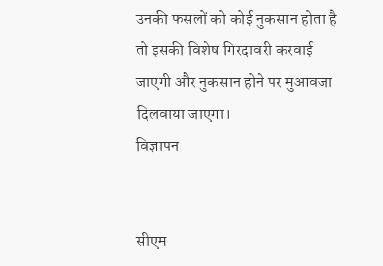उनकी फसलों को कोई नुकसान होता है तो इसकी विशेष गिरदावरी करवाई जाएगी और नुकसान होने पर मुआवजा दिलवाया जाएगा।
विज्ञापन


सीएम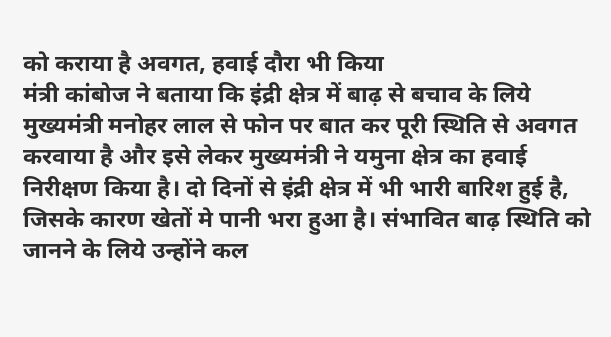को कराया है अवगत, हवाई दौरा भी किया
मंत्री कांबोज ने बताया कि इंद्री क्षेत्र में बाढ़ से बचाव के लिये मुख्यमंत्री मनोहर लाल से फोन पर बात कर पूरी स्थिति से अवगत करवाया है और इसे लेकर मुख्यमंत्री ने यमुना क्षेत्र का हवाई निरीक्षण किया है। दो दिनों से इंद्री क्षेत्र में भी भारी बारिश हुई है, जिसके कारण खेतों मे पानी भरा हुआ है। संभावित बाढ़ स्थिति को जानने के लिये उन्होंने कल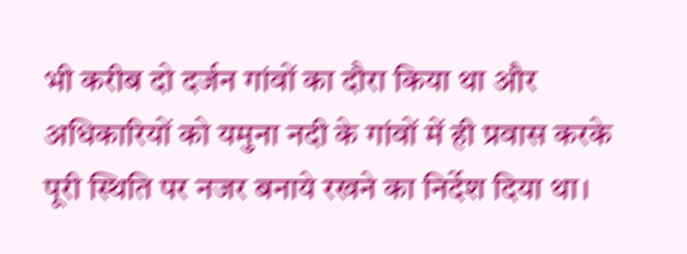भी करीब दो दर्जन गांवों का दौरा किया था और अधिकारियों को यमुना नदी के गांवों में ही प्रवास करके पूरी स्थिति पर नजर बनाये रखने का निर्देश दिया था।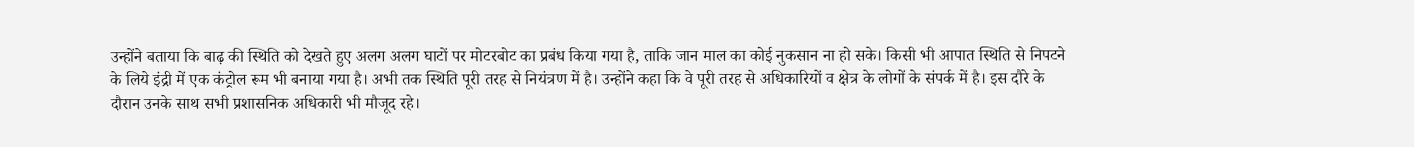उन्होंने बताया कि बाढ़ की स्थिति को देखते हुए अलग अलग घाटों पर मोटरबोट का प्रबंध किया गया है, ताकि जान माल का कोई नुकसान ना हो सके। किसी भी आपात स्थिति से निपटने के लिये इंद्री में एक कंट्रोल रूम भी बनाया गया है। अभी तक स्थिति पूरी तरह से नियंत्रण में है। उन्होंने कहा कि वे पूरी तरह से अधिकारियों व क्षेत्र के लोगों के संपर्क में है। इस दौरे के दौरान उनके साथ सभी प्रशासनिक अधिकारी भी मौजूद रहे।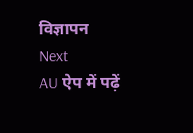विज्ञापन
Next
AU ऐप में पढ़ें